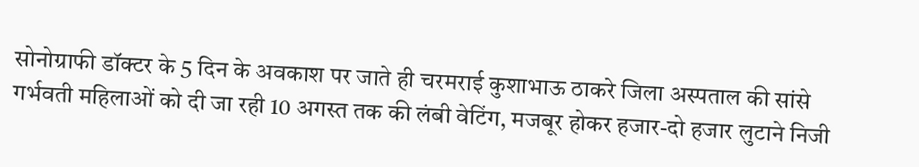सोनोग्राफी डॉक्टर के 5 दिन के अवकाश पर जाते ही चरमराई कुशाभाऊ ठाकरे जिला अस्पताल की सांसे
गर्भवती महिलाओं को दी जा रही 10 अगस्त तक की लंबी वेटिंग, मजबूर होकर हजार-दो हजार लुटाने निजी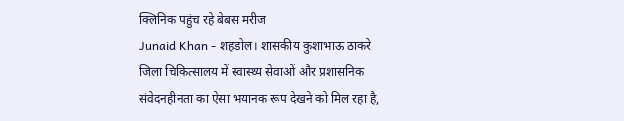क्लिनिक पहुंच रहे बेबस मरीज
Junaid Khan - शहडोल। शासकीय कुशाभाऊ ठाकरे जिला चिकित्सालय में स्वास्थ्य सेवाओं और प्रशासनिक संवेदनहीनता का ऐसा भयानक रूप देखने को मिल रहा है,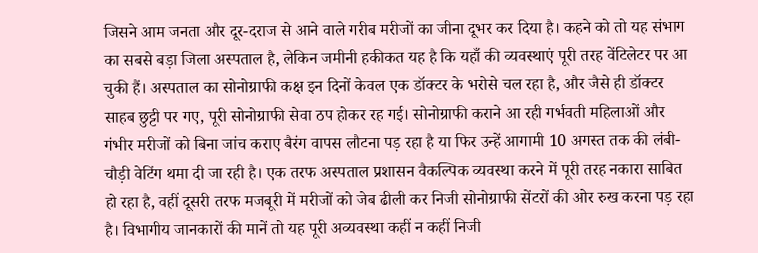जिसने आम जनता और दूर-दराज से आने वाले गरीब मरीजों का जीना दूभर कर दिया है। कहने को तो यह संभाग का सबसे बड़ा जिला अस्पताल है, लेकिन जमीनी हकीकत यह है कि यहाँ की व्यवस्थाएं पूरी तरह वेंटिलेटर पर आ चुकी हैं। अस्पताल का सोनोग्राफी कक्ष इन दिनों केवल एक डॉक्टर के भरोसे चल रहा है, और जैसे ही डॉक्टर साहब छुट्टी पर गए, पूरी सोनोग्राफी सेवा ठप होकर रह गई। सोनोग्राफी कराने आ रही गर्भवती महिलाओं और गंभीर मरीजों को बिना जांच कराए बैरंग वापस लौटना पड़ रहा है या फिर उन्हें आगामी 10 अगस्त तक की लंबी-चौड़ी वेटिंग थमा दी जा रही है। एक तरफ अस्पताल प्रशासन वैकल्पिक व्यवस्था करने में पूरी तरह नकारा साबित हो रहा है, वहीं दूसरी तरफ मजबूरी में मरीजों को जेब ढीली कर निजी सोनोग्राफी सेंटरों की ओर रुख करना पड़ रहा है। विभागीय जानकारों की मानें तो यह पूरी अव्यवस्था कहीं न कहीं निजी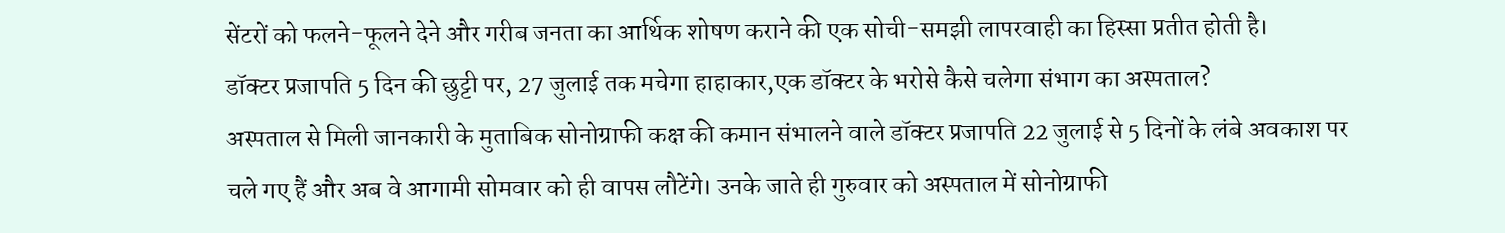सेंटरों को फलने-फूलने देने और गरीब जनता का आर्थिक शोषण कराने की एक सोची-समझी लापरवाही का हिस्सा प्रतीत होती है।
डॉक्टर प्रजापति 5 दिन की छुट्टी पर, 27 जुलाई तक मचेगा हाहाकार,एक डॉक्टर के भरोसे कैसे चलेगा संभाग का अस्पताल?
अस्पताल से मिली जानकारी के मुताबिक सोनोग्राफी कक्ष की कमान संभालने वाले डॉक्टर प्रजापति 22 जुलाई से 5 दिनों के लंबे अवकाश पर चले गए हैं और अब वे आगामी सोमवार को ही वापस लौटेंगे। उनके जाते ही गुरुवार को अस्पताल में सोनोग्राफी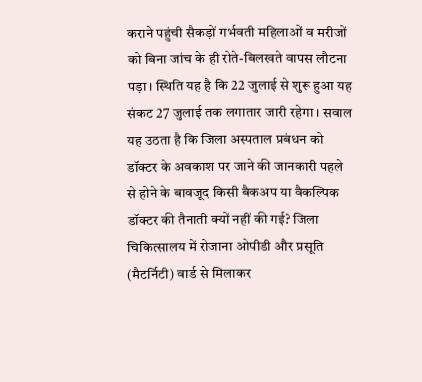कराने पहुंची सैकड़ों गर्भवती महिलाओं व मरीजों को बिना जांच के ही रोते-बिलखते वापस लौटना पड़ा। स्थिति यह है कि 22 जुलाई से शुरू हुआ यह संकट 27 जुलाई तक लगातार जारी रहेगा। सवाल यह उठता है कि जिला अस्पताल प्रबंधन को डॉक्टर के अवकाश पर जाने की जानकारी पहले से होने के बावजूद किसी बैकअप या वैकल्पिक डॉक्टर की तैनाती क्यों नहीं की गई? जिला चिकित्सालय में रोजाना ओपीडी और प्रसूति (मैटर्निटी) वार्ड से मिलाकर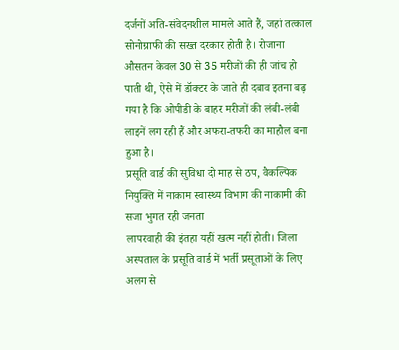दर्जनों अति-संवेदनशील मामले आते हैं, जहां तत्काल सोनोग्राफी की सख्त दरकार होती है। रोजाना औसतन केवल 30 से 35 मरीजों की ही जांच हो पाती थी, ऐसे में डॉक्टर के जाते ही दबाव इतना बढ़ गया है कि ओपीडी के बाहर मरीजों की लंबी-लंबी लाइनें लग रही हैं और अफरा-तफरी का माहौल बना हुआ है।
प्रसूति वार्ड की सुविधा दो माह से ठप, वैकल्पिक नियुक्ति में नाकाम स्वास्थ्य विभाग की नाकामी की सजा भुगत रही जनता
लापरवाही की इंतहा यहीं खत्म नहीं होती। जिला अस्पताल के प्रसूति वार्ड में भर्ती प्रसूताओं के लिए अलग से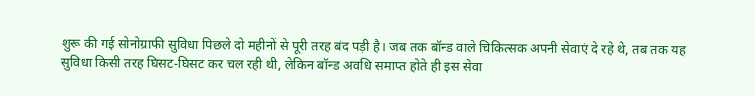शुरू की गई सोनोग्राफी सुविधा पिछले दो महीनों से पूरी तरह बंद पड़ी है। जब तक बॉन्ड वाले चिकित्सक अपनी सेवाएं दे रहे थे, तब तक यह सुविधा किसी तरह घिसट-घिसट कर चल रही थी, लेकिन बॉन्ड अवधि समाप्त होते ही इस सेवा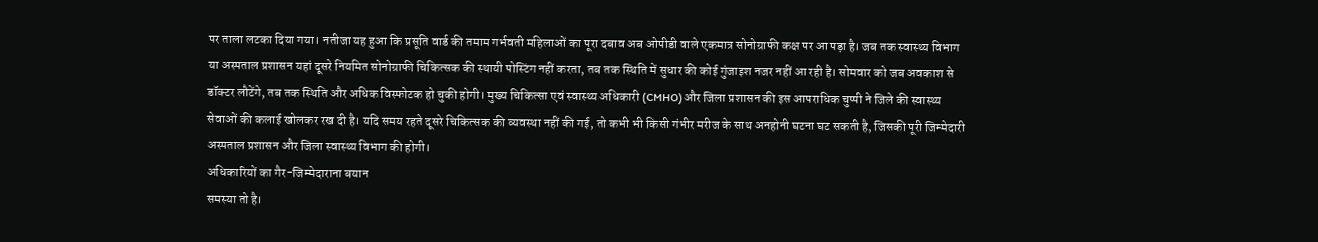पर ताला लटका दिया गया। नतीजा यह हुआ कि प्रसूति वार्ड की तमाम गर्भवती महिलाओं का पूरा दबाव अब ओपीडी वाले एकमात्र सोनोग्राफी कक्ष पर आ पड़ा है। जब तक स्वास्थ्य विभाग या अस्पताल प्रशासन यहां दूसरे नियमित सोनोग्राफी चिकित्सक की स्थायी पोस्टिंग नहीं करता, तब तक स्थिति में सुधार की कोई गुंजाइश नजर नहीं आ रही है। सोमवार को जब अवकाश से डॉक्टर लौटेंगे, तब तक स्थिति और अधिक विस्फोटक हो चुकी होगी। मुख्य चिकित्सा एवं स्वास्थ्य अधिकारी (CMHO) और जिला प्रशासन की इस आपराधिक चुप्पी ने जिले की स्वास्थ्य सेवाओं की कलाई खोलकर रख दी है। यदि समय रहते दूसरे चिकित्सक की व्यवस्था नहीं की गई, तो कभी भी किसी गंभीर मरीज के साथ अनहोनी घटना घट सकती है, जिसकी पूरी जिम्मेदारी अस्पताल प्रशासन और जिला स्वास्थ्य विभाग की होगी।
अधिकारियों का गैर-जिम्मेदाराना बयान
समस्या तो है।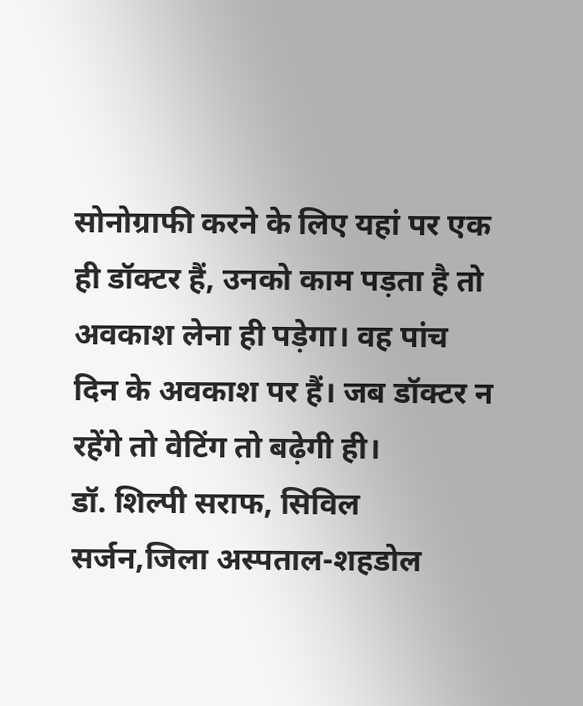सोनोग्राफी करने के लिए यहां पर एक ही डॉक्टर हैं, उनको काम पड़ता है तो अवकाश लेना ही पड़ेगा। वह पांच दिन के अवकाश पर हैं। जब डॉक्टर न रहेंगे तो वेटिंग तो बढ़ेगी ही।
डॉ. शिल्पी सराफ, सिविल सर्जन,जिला अस्पताल-शहडोल